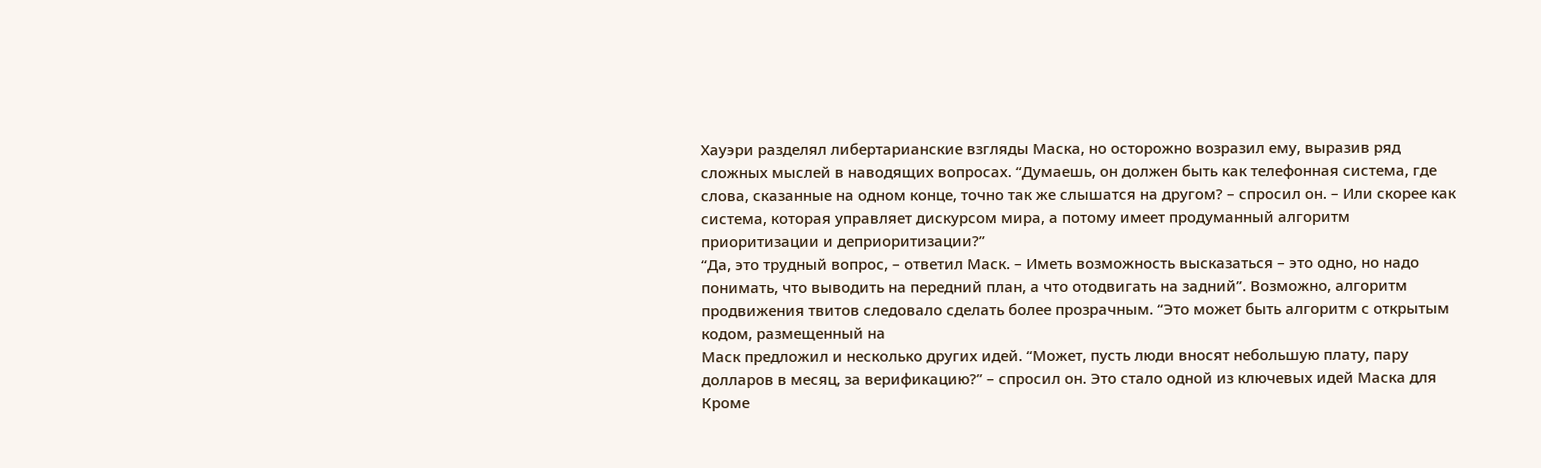Хауэри разделял либертарианские взгляды Маска, но осторожно возразил ему, выразив ряд сложных мыслей в наводящих вопросах. “Думаешь, он должен быть как телефонная система, где слова, сказанные на одном конце, точно так же слышатся на другом? – спросил он. – Или скорее как система, которая управляет дискурсом мира, а потому имеет продуманный алгоритм приоритизации и деприоритизации?”
“Да, это трудный вопрос, – ответил Маск. – Иметь возможность высказаться – это одно, но надо понимать, что выводить на передний план, а что отодвигать на задний”. Возможно, алгоритм продвижения твитов следовало сделать более прозрачным. “Это может быть алгоритм с открытым кодом, размещенный на
Маск предложил и несколько других идей. “Может, пусть люди вносят небольшую плату, пару долларов в месяц, за верификацию?” – спросил он. Это стало одной из ключевых идей Маска для
Кроме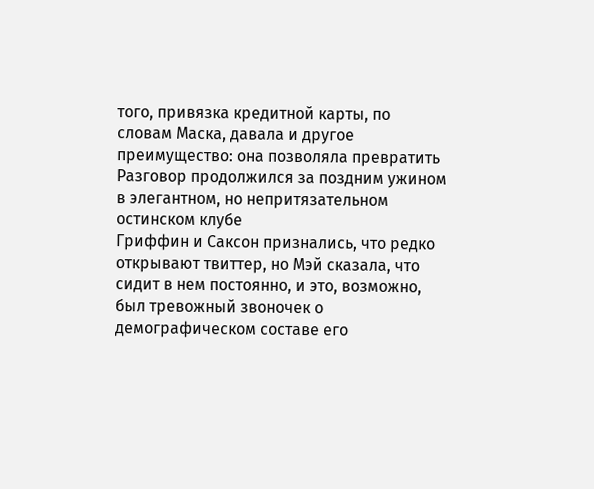того, привязка кредитной карты, по словам Маска, давала и другое преимущество: она позволяла превратить
Разговор продолжился за поздним ужином в элегантном, но непритязательном остинском клубе
Гриффин и Саксон признались, что редко открывают твиттер, но Мэй сказала, что сидит в нем постоянно, и это, возможно, был тревожный звоночек о демографическом составе его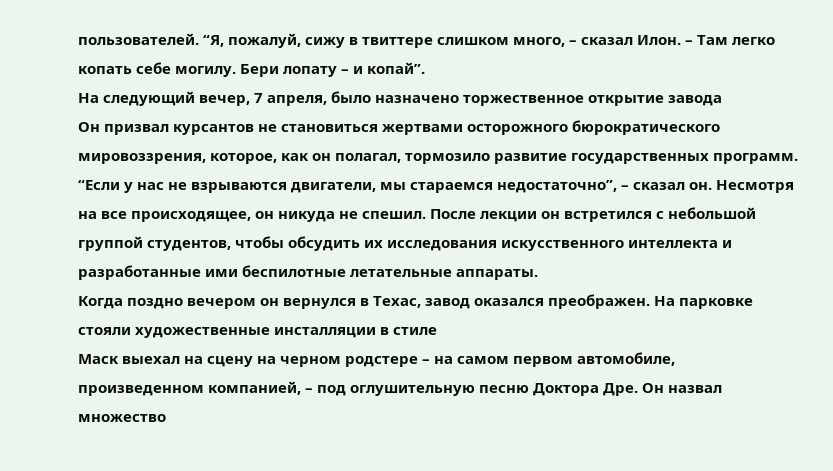пользователей. “Я, пожалуй, сижу в твиттере слишком много, – сказал Илон. – Там легко копать себе могилу. Бери лопату – и копай”.
На следующий вечер, 7 апреля, было назначено торжественное открытие завода
Он призвал курсантов не становиться жертвами осторожного бюрократического мировоззрения, которое, как он полагал, тормозило развитие государственных программ. “Если у нас не взрываются двигатели, мы стараемся недостаточно”, – сказал он. Несмотря на все происходящее, он никуда не спешил. После лекции он встретился с небольшой группой студентов, чтобы обсудить их исследования искусственного интеллекта и разработанные ими беспилотные летательные аппараты.
Когда поздно вечером он вернулся в Техас, завод оказался преображен. На парковке стояли художественные инсталляции в стиле
Маск выехал на сцену на черном родстере – на самом первом автомобиле, произведенном компанией, – под оглушительную песню Доктора Дре. Он назвал множество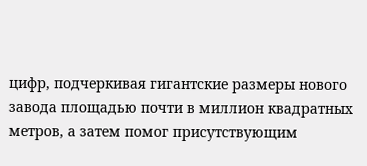цифр, подчеркивая гигантские размеры нового завода площадью почти в миллион квадратных метров, а затем помог присутствующим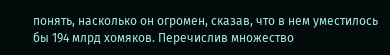понять, насколько он огромен, сказав, что в нем уместилось бы 194 млрд хомяков. Перечислив множество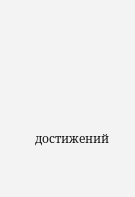достижений